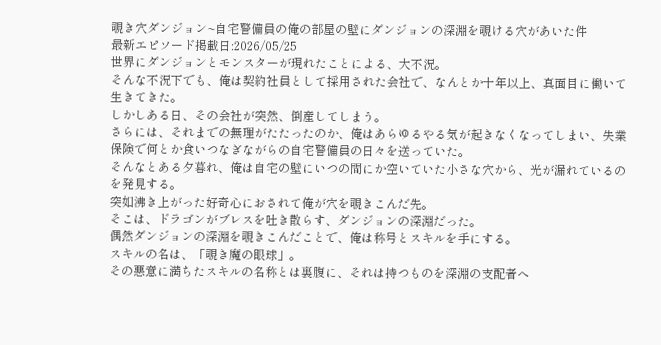覗き穴ダンジョン~自宅警備員の俺の部屋の壁にダンジョンの深淵を覗ける穴があいた件
最新エピソード掲載日:2026/05/25
世界にダンジョンとモンスターが現れたことによる、大不況。
そんな不況下でも、俺は契約社員として採用された会社で、なんとか十年以上、真面目に働いて生きてきた。
しかしある日、その会社が突然、倒産してしまう。
さらには、それまでの無理がたたったのか、俺はあらゆるやる気が起きなくなってしまい、失業保険で何とか食いつなぎながらの自宅警備員の日々を送っていた。
そんなとある夕暮れ、俺は自宅の壁にいつの間にか空いていた小さな穴から、光が漏れているのを発見する。
突如沸き上がった好奇心におされて俺が穴を覗きこんだ先。
そこは、ドラゴンがブレスを吐き散らす、ダンジョンの深淵だった。
偶然ダンジョンの深淵を覗きこんだことで、俺は称号とスキルを手にする。
スキルの名は、「覗き魔の眼球」。
その悪意に満ちたスキルの名称とは裏腹に、それは持つものを深淵の支配者へ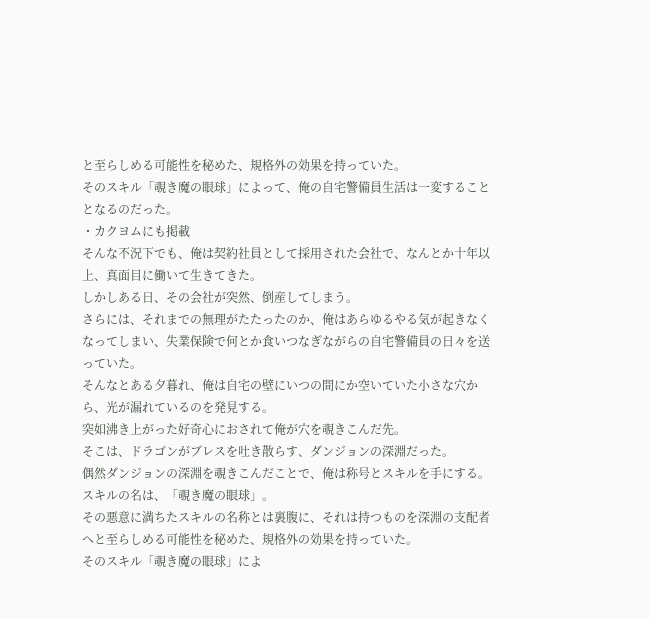と至らしめる可能性を秘めた、規格外の効果を持っていた。
そのスキル「覗き魔の眼球」によって、俺の自宅警備員生活は一変することとなるのだった。
・カクヨムにも掲載
そんな不況下でも、俺は契約社員として採用された会社で、なんとか十年以上、真面目に働いて生きてきた。
しかしある日、その会社が突然、倒産してしまう。
さらには、それまでの無理がたたったのか、俺はあらゆるやる気が起きなくなってしまい、失業保険で何とか食いつなぎながらの自宅警備員の日々を送っていた。
そんなとある夕暮れ、俺は自宅の壁にいつの間にか空いていた小さな穴から、光が漏れているのを発見する。
突如沸き上がった好奇心におされて俺が穴を覗きこんだ先。
そこは、ドラゴンがブレスを吐き散らす、ダンジョンの深淵だった。
偶然ダンジョンの深淵を覗きこんだことで、俺は称号とスキルを手にする。
スキルの名は、「覗き魔の眼球」。
その悪意に満ちたスキルの名称とは裏腹に、それは持つものを深淵の支配者へと至らしめる可能性を秘めた、規格外の効果を持っていた。
そのスキル「覗き魔の眼球」によ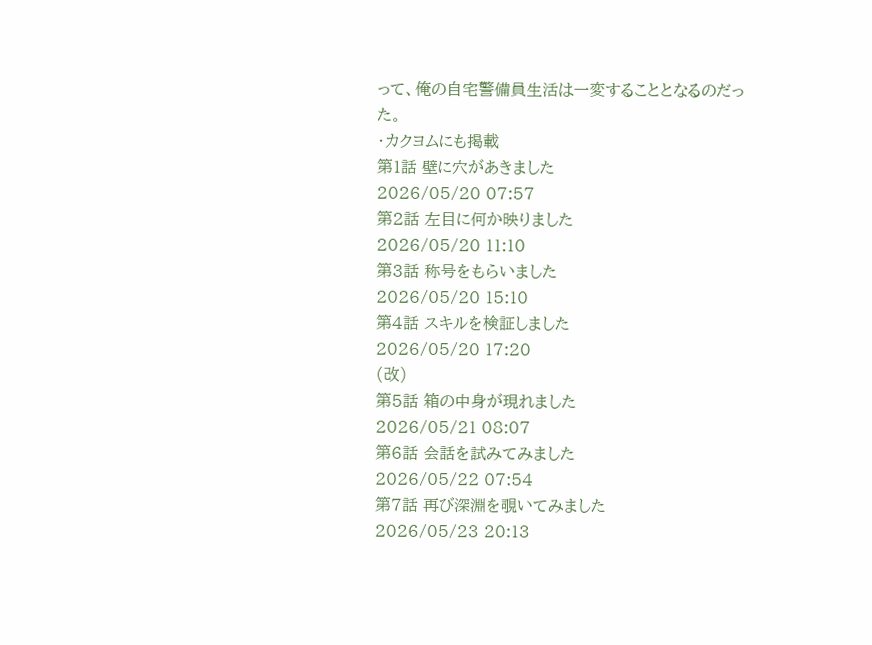って、俺の自宅警備員生活は一変することとなるのだった。
・カクヨムにも掲載
第1話 壁に穴があきました
2026/05/20 07:57
第2話 左目に何か映りました
2026/05/20 11:10
第3話 称号をもらいました
2026/05/20 15:10
第4話 スキルを検証しました
2026/05/20 17:20
(改)
第5話 箱の中身が現れました
2026/05/21 08:07
第6話 会話を試みてみました
2026/05/22 07:54
第7話 再び深淵を覗いてみました
2026/05/23 20:13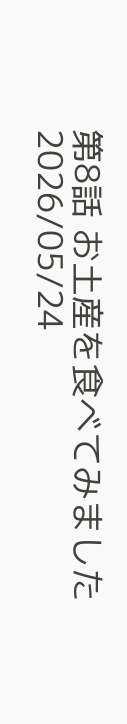第8話 お土産を食べてみました
2026/05/24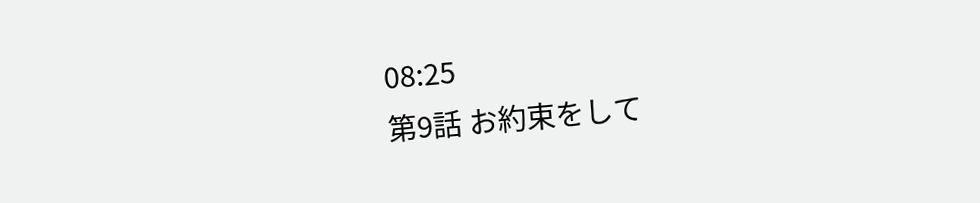08:25
第9話 お約束をして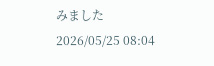みました
2026/05/25 08:04